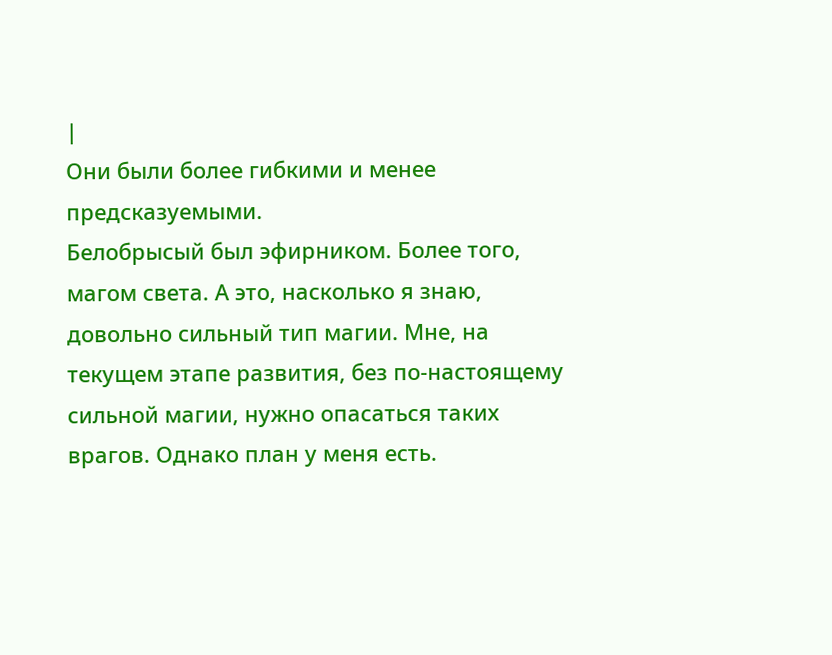|
Они были более гибкими и менее предсказуемыми.
Белобрысый был эфирником. Более того, магом света. А это, насколько я знаю, довольно сильный тип магии. Мне, на текущем этапе развития, без по-настоящему сильной магии, нужно опасаться таких врагов. Однако план у меня есть.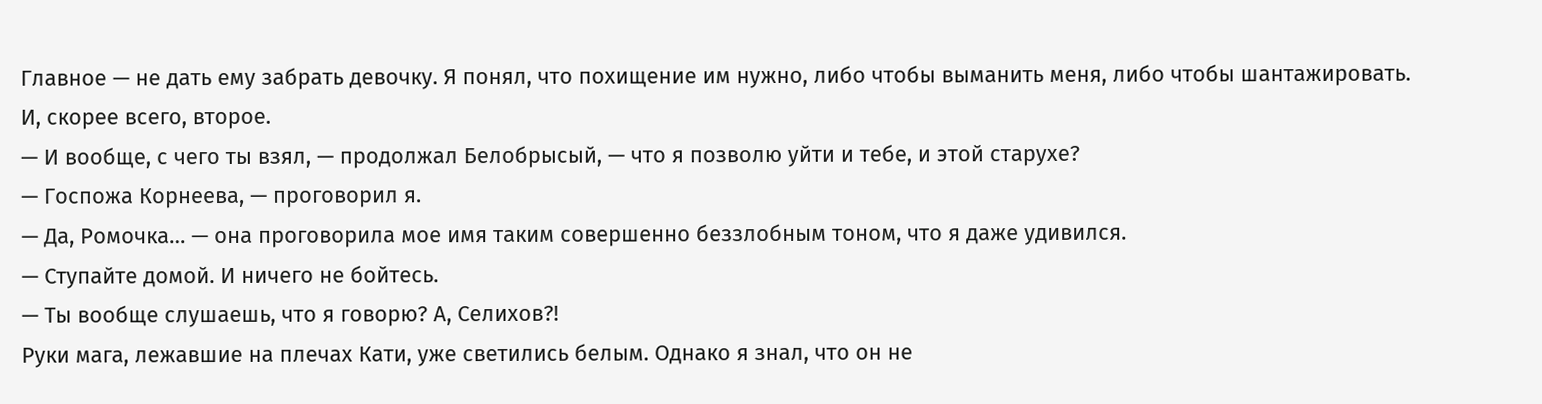Главное — не дать ему забрать девочку. Я понял, что похищение им нужно, либо чтобы выманить меня, либо чтобы шантажировать. И, скорее всего, второе.
— И вообще, с чего ты взял, — продолжал Белобрысый, — что я позволю уйти и тебе, и этой старухе?
— Госпожа Корнеева, — проговорил я.
— Да, Ромочка… — она проговорила мое имя таким совершенно беззлобным тоном, что я даже удивился.
— Ступайте домой. И ничего не бойтесь.
— Ты вообще слушаешь, что я говорю? А, Селихов?!
Руки мага, лежавшие на плечах Кати, уже светились белым. Однако я знал, что он не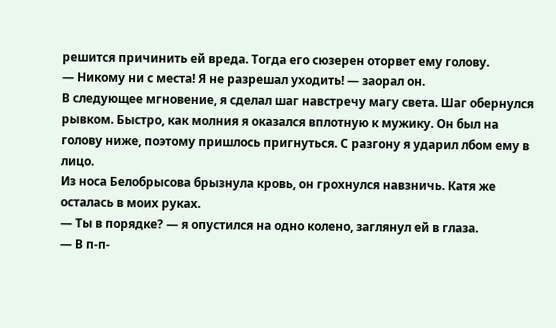решится причинить ей вреда. Тогда его сюзерен оторвет ему голову.
— Никому ни с места! Я не разрешал уходить! — заорал он.
В следующее мгновение, я сделал шаг навстречу магу света. Шаг обернулся рывком. Быстро, как молния я оказался вплотную к мужику. Он был на голову ниже, поэтому пришлось пригнуться. С разгону я ударил лбом ему в лицо.
Из носа Белобрысова брызнула кровь, он грохнулся навзничь. Катя же осталась в моих руках.
— Ты в порядке? — я опустился на одно колено, заглянул ей в глаза.
— В п-п-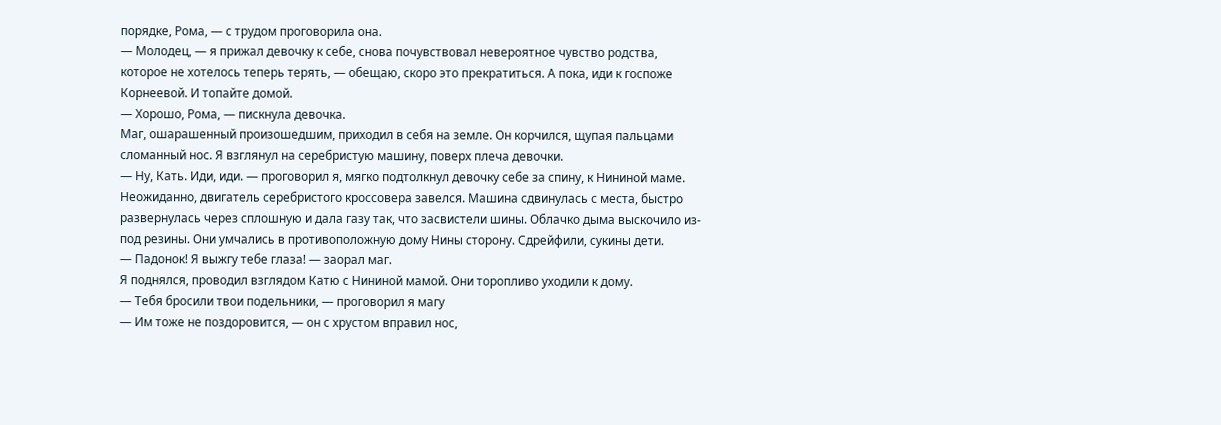порядке, Рома, — с трудом проговорила она.
— Молодец, — я прижал девочку к себе, снова почувствовал невероятное чувство родства, которое не хотелось теперь терять, — обещаю, скоро это прекратиться. А пока, иди к госпоже Корнеевой. И топайте домой.
— Хорошо, Рома, — пискнула девочка.
Маг, ошарашенный произошедшим, приходил в себя на земле. Он корчился, щупая пальцами сломанный нос. Я взглянул на серебристую машину, поверх плеча девочки.
— Ну, Кать. Иди, иди. — проговорил я, мягко подтолкнул девочку себе за спину, к Нининой маме.
Неожиданно, двигатель серебристого кроссовера завелся. Машина сдвинулась с места, быстро развернулась через сплошную и дала газу так, что засвистели шины. Облачко дыма выскочило из-под резины. Они умчались в противоположную дому Нины сторону. Сдрейфили, сукины дети.
— Падонок! Я выжгу тебе глаза! — заорал маг.
Я поднялся, проводил взглядом Катю с Нининой мамой. Они торопливо уходили к дому.
— Тебя бросили твои подельники, — проговорил я магу
— Им тоже не поздоровится, — он с хрустом вправил нос,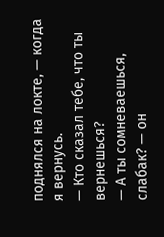поднялся на локте, — когда я вернусь.
— Кто сказал тебе, что ты вернешься?
— А ты сомневаешься, слабак? — он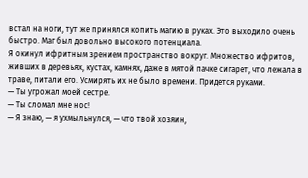встал на ноги, тут же принялся копить магию в руках. Это выходило очень быстро. Маг был довольно высокого потенциала.
Я окинул ифритным зрением пространство вокруг. Множество ифритов, живших в деревьях, кустах, камнях, даже в мятой пачке сигарет, что лежала в траве, питали его. Усмирять их не было времени. Придется руками.
— Ты угрожал моей сестре.
— Ты сломал мне нос!
— Я знаю, — я ухмыльнулся, — что твой хозяин,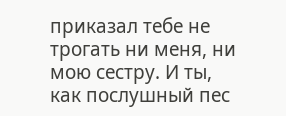приказал тебе не трогать ни меня, ни мою сестру. И ты, как послушный пес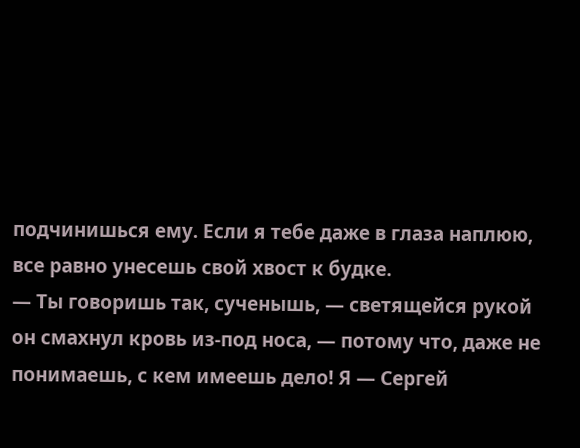подчинишься ему. Если я тебе даже в глаза наплюю, все равно унесешь свой хвост к будке.
— Ты говоришь так, сученышь, — светящейся рукой он смахнул кровь из-под носа, — потому что, даже не понимаешь, с кем имеешь дело! Я — Сергей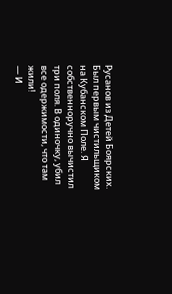Русанов из Детей Боярских. Был первым чистильщиком на Кубанском Поле. Я собственноручно вычистил три поля. В одиночку, убил все одержимости, что там жили!
— И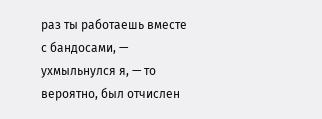раз ты работаешь вместе с бандосами, — ухмыльнулся я, — то вероятно, был отчислен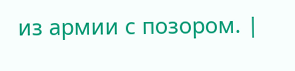из армии с позором. |